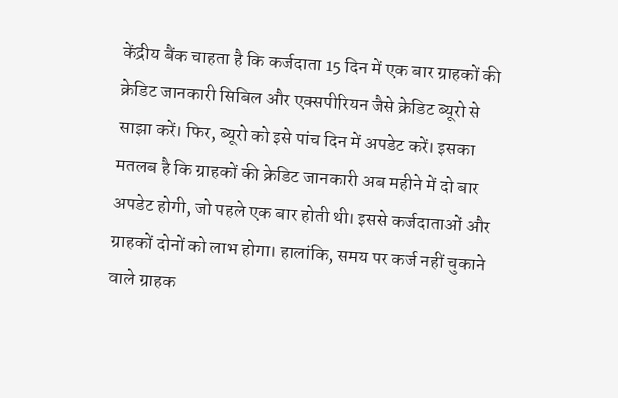केंद्रीय बैंक चाहता है कि कर्जदाता 15 दिन में एक बार ग्राहकों की क्रेडिट जानकारी सिबिल और एक्सपीरियन जैसे क्रेडिट ब्यूरो से साझा करें। फिर, ब्यूरो को इसे पांच दिन में अपडेट करें। इसका मतलब है कि ग्राहकों की क्रेडिट जानकारी अब महीने में दो बार अपडेट होगी, जो पहले एक बार होती थी। इससे कर्जदाताओं और ग्राहकों दोनों को लाभ होगा। हालांकि, समय पर कर्ज नहीं चुकाने वाले ग्राहक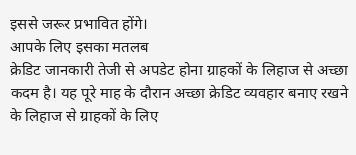इससे जरूर प्रभावित होंगे।
आपके लिए इसका मतलब
क्रेडिट जानकारी तेजी से अपडेट होना ग्राहकों के लिहाज से अच्छा कदम है। यह पूरे माह के दौरान अच्छा क्रेडिट व्यवहार बनाए रखने के लिहाज से ग्राहकों के लिए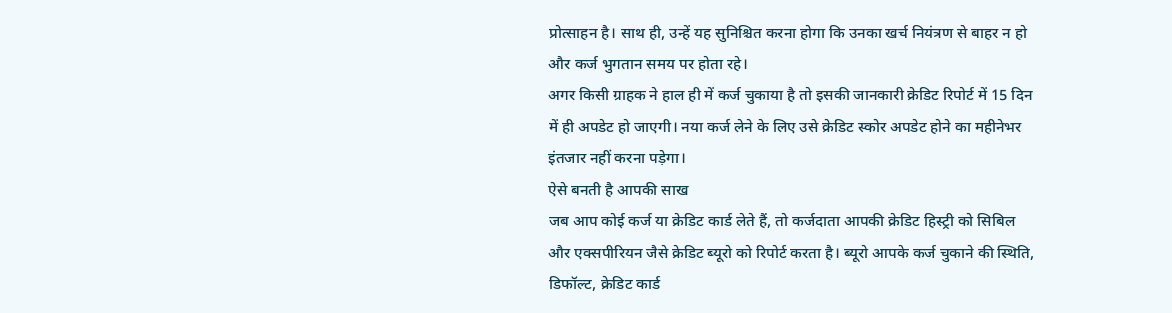प्रोत्साहन है। साथ ही, उन्हें यह सुनिश्चित करना होगा कि उनका खर्च नियंत्रण से बाहर न हो और कर्ज भुगतान समय पर होता रहे।
अगर किसी ग्राहक ने हाल ही में कर्ज चुकाया है तो इसकी जानकारी क्रेडिट रिपोर्ट में 15 दिन में ही अपडेट हो जाएगी। नया कर्ज लेने के लिए उसे क्रेडिट स्कोर अपडेट होने का महीनेभर इंतजार नहीं करना पड़ेगा।
ऐसे बनती है आपकी साख
जब आप कोई कर्ज या क्रेडिट कार्ड लेते हैं, तो कर्जदाता आपकी क्रेडिट हिस्ट्री को सिबिल और एक्सपीरियन जैसे क्रेडिट ब्यूरो को रिपोर्ट करता है। ब्यूरो आपके कर्ज चुकाने की स्थिति, डिफॉल्ट, क्रेडिट कार्ड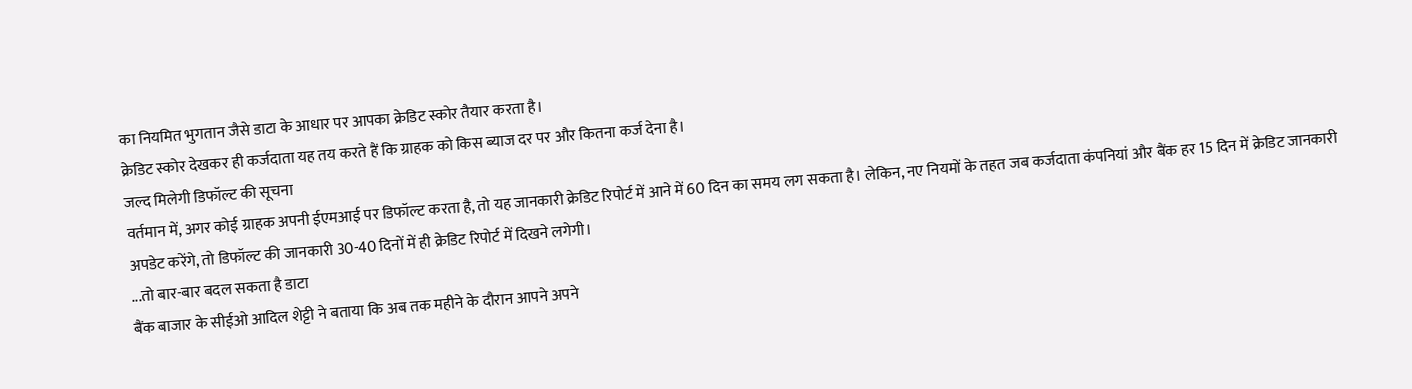का नियमित भुगतान जैसे डाटा के आधार पर आपका क्रेडिट स्कोर तैयार करता है।
क्रेडिट स्कोर देखकर ही कर्जदाता यह तय करते हैं कि ग्राहक को किस ब्याज दर पर और कितना कर्ज देना है।
जल्द मिलेगी डिफॉल्ट की सूचना
वर्तमान में, अगर कोई ग्राहक अपनी ईएमआई पर डिफॉल्ट करता है, तो यह जानकारी क्रेडिट रिपोर्ट में आने में 60 दिन का समय लग सकता है। लेकिन, नए नियमों के तहत जब कर्जदाता कंपनियां और बैंक हर 15 दिन में क्रेडिट जानकारी अपडेट करेंगे, तो डिफॉल्ट की जानकारी 30-40 दिनों में ही क्रेडिट रिपोर्ट में दिखने लगेगी।
...तो बार-बार बदल सकता है डाटा
बैंक बाजार के सीईओ आदिल शेट्टी ने बताया कि अब तक महीने के दौरान आपने अपने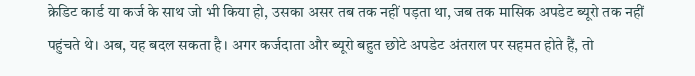क्रेडिट कार्ड या कर्ज के साथ जो भी किया हो, उसका असर तब तक नहीं पड़ता था, जब तक मासिक अपडेट ब्यूरो तक नहीं पहुंचते थे। अब, यह बदल सकता है। अगर कर्जदाता और ब्यूरो बहुत छोटे अपडेट अंतराल पर सहमत होते हैं, तो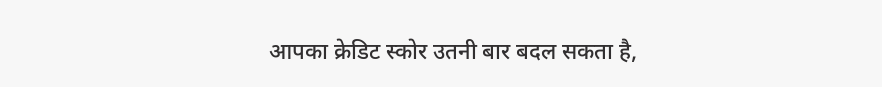आपका क्रेडिट स्कोर उतनी बार बदल सकता है,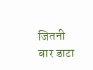जितनी बार डाटा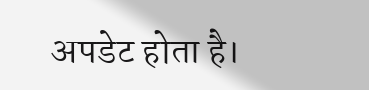अपडेट होता है।